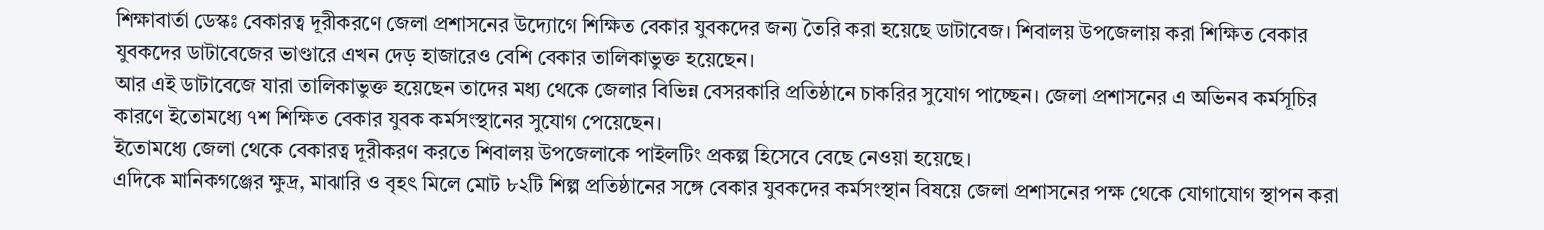শিক্ষাবার্তা ডেস্কঃ বেকারত্ব দূরীকরণে জেলা প্রশাসনের উদ্যোগে শিক্ষিত বেকার যুবকদের জন্য তৈরি করা হয়েছে ডাটাবেজ। শিবালয় উপজেলায় করা শিক্ষিত বেকার যুবকদের ডাটাবেজের ভাণ্ডারে এখন দেড় হাজারেও বেশি বেকার তালিকাভুক্ত হয়েছেন।
আর এই ডাটাবেজে যারা তালিকাভুক্ত হয়েছেন তাদের মধ্য থেকে জেলার বিভিন্ন বেসরকারি প্রতিষ্ঠানে চাকরির সুযোগ পাচ্ছেন। জেলা প্রশাসনের এ অভিনব কর্মসূচির কারণে ইতোমধ্যে ৭শ শিক্ষিত বেকার যুবক কর্মসংস্থানের সুযোগ পেয়েছেন।
ইতোমধ্যে জেলা থেকে বেকারত্ব দূরীকরণ করতে শিবালয় উপজেলাকে পাইলটিং প্রকল্প হিসেবে বেছে নেওয়া হয়েছে।
এদিকে মানিকগঞ্জের ক্ষুদ্র, মাঝারি ও বৃহৎ মিলে মোট ৮২টি শিল্প প্রতিষ্ঠানের সঙ্গে বেকার যুবকদের কর্মসংস্থান বিষয়ে জেলা প্রশাসনের পক্ষ থেকে যোগাযোগ স্থাপন করা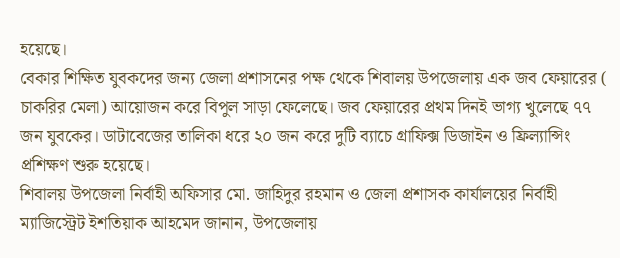হয়েছে।
বেকার শিক্ষিত যুবকদের জন্য জেলা প্রশাসনের পক্ষ থেকে শিবালয় উপজেলায় এক জব ফেয়ারের ( চাকরির মেলা) আয়োজন করে বিপুল সাড়া ফেলেছে। জব ফেয়ারের প্রথম দিনই ভাগ্য খুলেছে ৭৭ জন যুবকের। ডাটাবেজের তালিকা ধরে ২০ জন করে দুটি ব্যাচে গ্রাফিক্স ডিজাইন ও ফ্রিল্যান্সিং প্রশিক্ষণ শুরু হয়েছে।
শিবালয় উপজেলা নির্বাহী অফিসার মো. জাহিদুর রহমান ও জেলা প্রশাসক কার্যালয়ের নির্বাহী ম্যাজিস্ট্রেট ইশতিয়াক আহমেদ জানান, উপজেলায়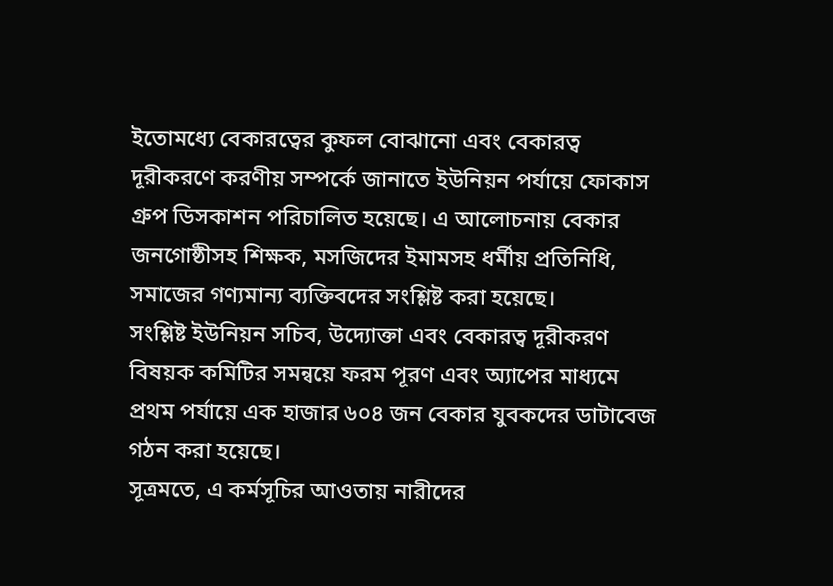ইতোমধ্যে বেকারত্বের কুফল বোঝানো এবং বেকারত্ব দূরীকরণে করণীয় সম্পর্কে জানাতে ইউনিয়ন পর্যায়ে ফোকাস গ্রুপ ডিসকাশন পরিচালিত হয়েছে। এ আলোচনায় বেকার জনগোষ্ঠীসহ শিক্ষক, মসজিদের ইমামসহ ধর্মীয় প্রতিনিধি, সমাজের গণ্যমান্য ব্যক্তিবদের সংশ্লিষ্ট করা হয়েছে।
সংশ্লিষ্ট ইউনিয়ন সচিব, উদ্যোক্তা এবং বেকারত্ব দূরীকরণ বিষয়ক কমিটির সমন্বয়ে ফরম পূরণ এবং অ্যাপের মাধ্যমে প্রথম পর্যায়ে এক হাজার ৬০৪ জন বেকার যুবকদের ডাটাবেজ গঠন করা হয়েছে।
সূত্রমতে, এ কর্মসূচির আওতায় নারীদের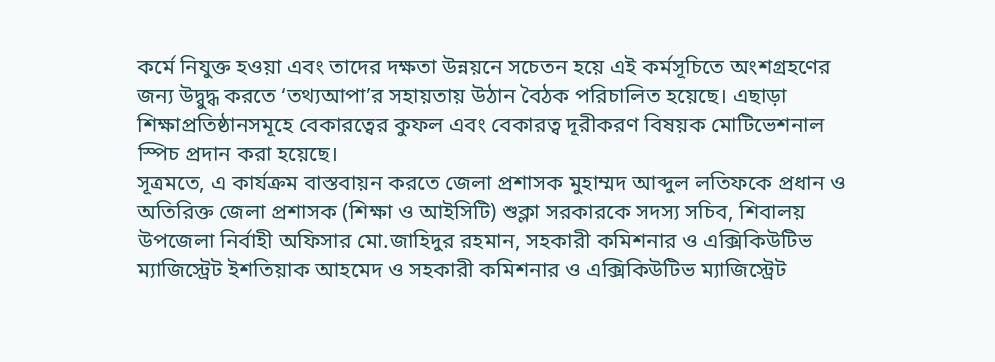কর্মে নিযুক্ত হওয়া এবং তাদের দক্ষতা উন্নয়নে সচেতন হয়ে এই কর্মসূচিতে অংশগ্রহণের জন্য উদ্বুদ্ধ করতে ‘তথ্যআপা’র সহায়তায় উঠান বৈঠক পরিচালিত হয়েছে। এছাড়া শিক্ষাপ্রতিষ্ঠানসমূহে বেকারত্বের কুফল এবং বেকারত্ব দূরীকরণ বিষয়ক মোটিভেশনাল স্পিচ প্রদান করা হয়েছে।
সূত্রমতে, এ কার্যক্রম বাস্তবায়ন করতে জেলা প্রশাসক মুহাম্মদ আব্দুল লতিফকে প্রধান ও অতিরিক্ত জেলা প্রশাসক (শিক্ষা ও আইসিটি) শুক্লা সরকারকে সদস্য সচিব, শিবালয় উপজেলা নির্বাহী অফিসার মো.জাহিদুর রহমান, সহকারী কমিশনার ও এক্সিকিউটিভ ম্যাজিস্ট্রেট ইশতিয়াক আহমেদ ও সহকারী কমিশনার ও এক্সিকিউটিভ ম্যাজিস্ট্রেট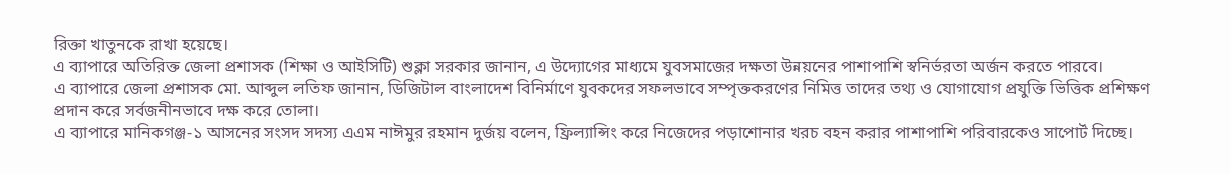রিক্তা খাতুনকে রাখা হয়েছে।
এ ব্যাপারে অতিরিক্ত জেলা প্রশাসক (শিক্ষা ও আইসিটি) শুক্লা সরকার জানান, এ উদ্যোগের মাধ্যমে যুবসমাজের দক্ষতা উন্নয়নের পাশাপাশি স্বনির্ভরতা অর্জন করতে পারবে।
এ ব্যাপারে জেলা প্রশাসক মো. আব্দুল লতিফ জানান, ডিজিটাল বাংলাদেশ বিনির্মাণে যুবকদের সফলভাবে সম্পৃক্তকরণের নিমিত্ত তাদের তথ্য ও যোগাযোগ প্রযুক্তি ভিত্তিক প্রশিক্ষণ প্রদান করে সর্বজনীনভাবে দক্ষ করে তোলা।
এ ব্যাপারে মানিকগঞ্জ-১ আসনের সংসদ সদস্য এএম নাঈমুর রহমান দুর্জয় বলেন, ফ্রিল্যান্সিং করে নিজেদের পড়াশোনার খরচ বহন করার পাশাপাশি পরিবারকেও সাপোর্ট দিচ্ছে।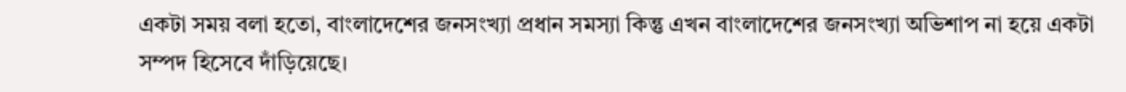একটা সময় বলা হতো, বাংলাদেশের জনসংখ্যা প্রধান সমস্যা কিন্তু এখন বাংলাদেশের জনসংখ্যা অভিশাপ না হয়ে একটা সম্পদ হিসেবে দাঁড়িয়েছে।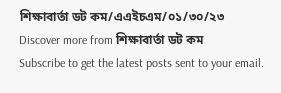শিক্ষাবার্তা ডট কম/এএইচএম/০১/৩০/২৩
Discover more from শিক্ষাবার্তা ডট কম
Subscribe to get the latest posts sent to your email.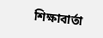শিক্ষাবার্তা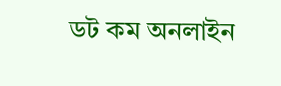ডট কম অনলাইন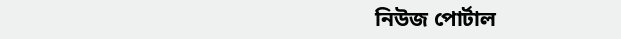নিউজ পোর্টাল